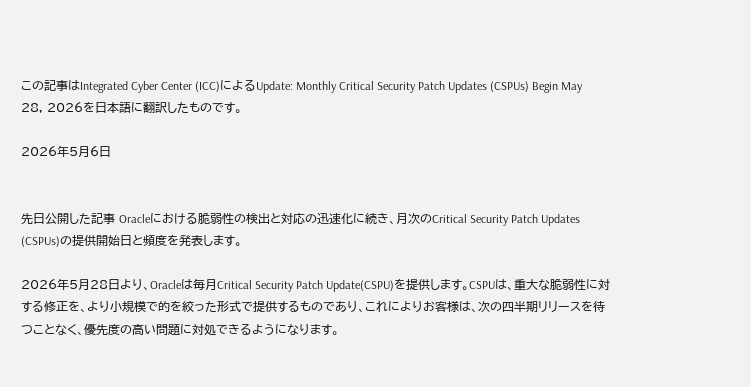この記事はIntegrated Cyber Center (ICC)によるUpdate: Monthly Critical Security Patch Updates (CSPUs) Begin May 28, 2026を日本語に翻訳したものです。

2026年5月6日


先日公開した記事 Oracleにおける脆弱性の検出と対応の迅速化に続き、月次のCritical Security Patch Updates (CSPUs)の提供開始日と頻度を発表します。

2026年5月28日より、Oracleは毎月Critical Security Patch Update(CSPU)を提供します。CSPUは、重大な脆弱性に対する修正を、より小規模で的を絞った形式で提供するものであり、これによりお客様は、次の四半期リリースを待つことなく、優先度の高い問題に対処できるようになります。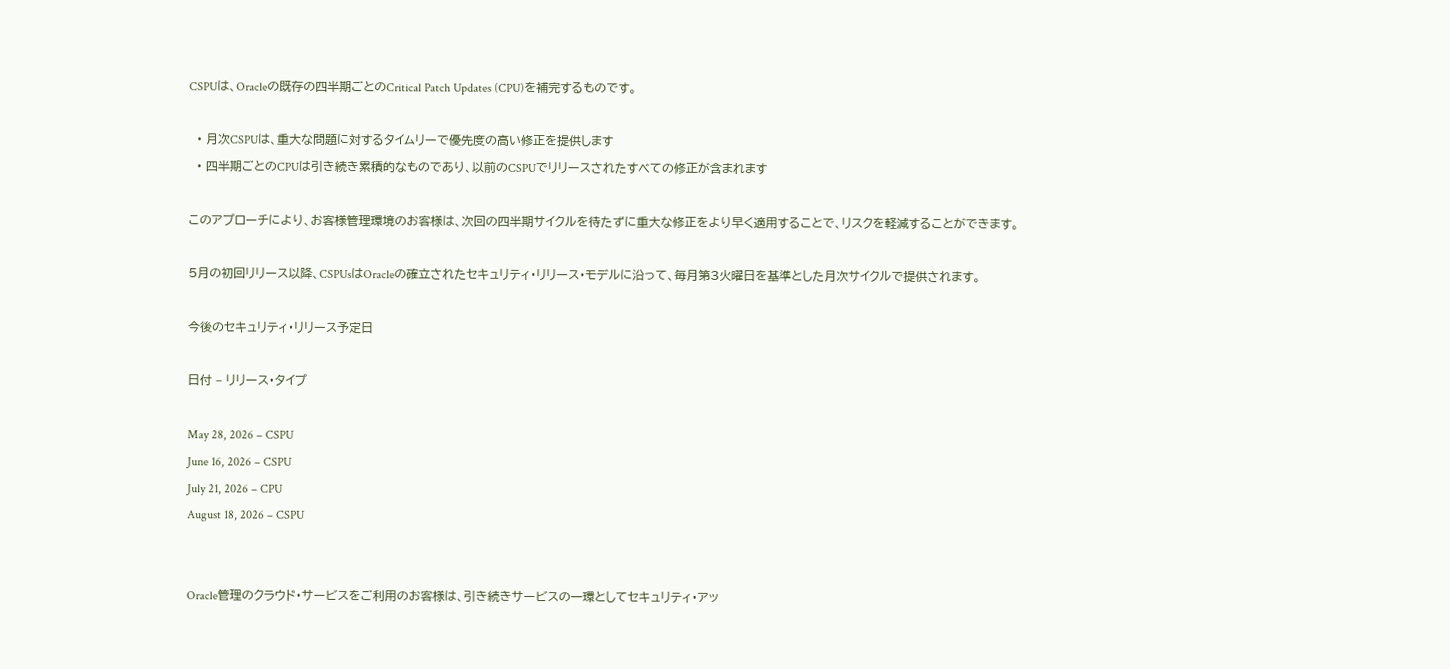CSPUは、Oracleの既存の四半期ごとのCritical Patch Updates (CPU)を補完するものです。

  • 月次CSPUは、重大な問題に対するタイムリーで優先度の高い修正を提供します
  • 四半期ごとのCPUは引き続き累積的なものであり、以前のCSPUでリリースされたすべての修正が含まれます

このアプローチにより、お客様管理環境のお客様は、次回の四半期サイクルを待たずに重大な修正をより早く適用することで、リスクを軽減することができます。

5月の初回リリース以降、CSPUsはOracleの確立されたセキュリティ・リリース・モデルに沿って、毎月第3火曜日を基準とした月次サイクルで提供されます。

今後のセキュリティ・リリース予定日

日付 – リリース・タイプ

May 28, 2026 – CSPU
June 16, 2026 – CSPU
July 21, 2026 – CPU
August 18, 2026 – CSPU


Oracle管理のクラウド・サービスをご利用のお客様は、引き続きサービスの一環としてセキュリティ・アッ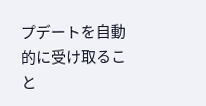プデートを自動的に受け取ること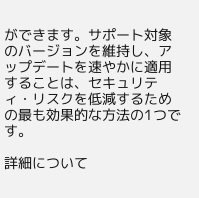ができます。サポート対象のバージョンを維持し、アップデートを速やかに適用することは、セキュリティ・リスクを低減するための最も効果的な方法の1つです。

詳細について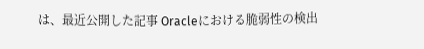は、最近公開した記事 Oracleにおける脆弱性の検出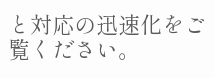と対応の迅速化をご覧ください。